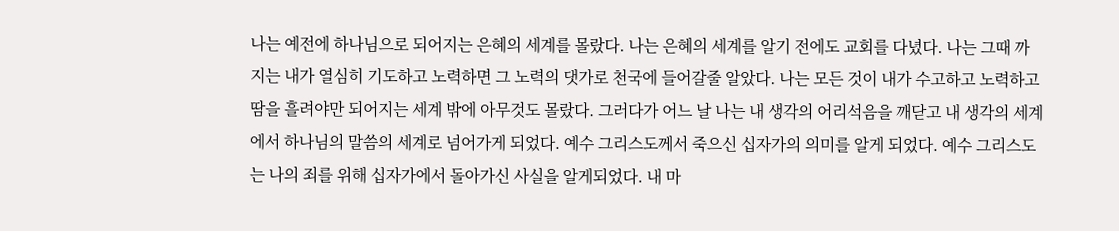나는 예전에 하나님으로 되어지는 은혜의 세계를 몰랐다. 나는 은혜의 세계를 알기 전에도 교회를 다녔다. 나는 그때 까지는 내가 열심히 기도하고 노력하면 그 노력의 댓가로 천국에 들어갈줄 알았다. 나는 모든 것이 내가 수고하고 노력하고 땀을 흘려야만 되어지는 세계 밖에 아무것도 몰랐다. 그러다가 어느 날 나는 내 생각의 어리석음을 깨닫고 내 생각의 세계에서 하나님의 말씀의 세계로 넘어가게 되었다. 예수 그리스도께서 죽으신 십자가의 의미를 알게 되었다. 예수 그리스도는 나의 죄를 위해 십자가에서 돌아가신 사실을 알게되었다. 내 마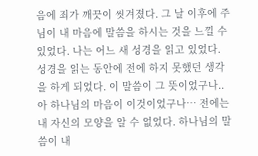음에 죄가 깨끗이 씻겨졌다. 그 날 이후에 주님이 내 마음에 말씀을 하시는 것을 느낄 수 있었다. 나는 어느 새 성경을 읽고 있었다. 성경을 읽는 동안에 전에 하지 못했던 생각을 하게 되었다. 이 말씀이 그 뜻이었구나..아 하나님의 마음이 이것이었구나… 전에는 내 자신의 모양을 알 수 없었다. 하나님의 말씀이 내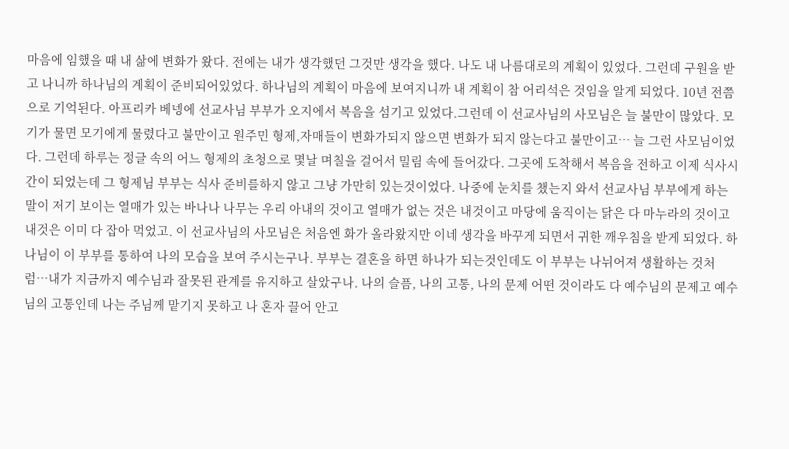마음에 임했을 때 내 삶에 변화가 왔다. 전에는 내가 생각했던 그것만 생각을 했다. 나도 내 나름대로의 계획이 있었다. 그런데 구원을 받고 나니까 하나님의 계획이 준비되어있었다. 하나님의 계획이 마음에 보여지니까 내 계획이 참 어리석은 것임을 알게 되었다. 10년 전쯤으로 기억된다. 아프리카 베넹에 선교사님 부부가 오지에서 복음을 섬기고 있었다.그런데 이 선교사님의 사모님은 늘 불만이 많았다. 모기가 물면 모기에게 물렸다고 불만이고 원주민 형제,자매들이 변화가되지 않으면 변화가 되지 않는다고 불만이고… 늘 그런 사모님이었다. 그런데 하루는 정글 속의 어느 형제의 초청으로 몇날 며칠을 걸어서 밀림 속에 들어갔다. 그곳에 도착해서 복음을 전하고 이제 식사시간이 되었는데 그 형제님 부부는 식사 준비를하지 않고 그냥 가만히 있는것이었다. 나중에 눈치를 챘는지 와서 선교사님 부부에게 하는말이 저기 보이는 열매가 있는 바나나 나무는 우리 아내의 것이고 열매가 없는 것은 내것이고 마당에 움직이는 닭은 다 마누라의 것이고 내것은 이미 다 잡아 먹었고. 이 선교사님의 사모님은 처음엔 화가 올라왔지만 이네 생각을 바꾸게 되면서 귀한 깨우침을 받게 되었다. 하나님이 이 부부를 통하여 나의 모습을 보여 주시는구나. 부부는 결혼을 하면 하나가 되는것인데도 이 부부는 나뉘어져 생활하는 것처럼…내가 지금까지 예수님과 잘못된 관계를 유지하고 살았구나. 나의 슬픔, 나의 고통, 나의 문제 어떤 것이라도 다 예수님의 문제고 예수님의 고통인데 나는 주님께 맡기지 못하고 나 혼자 끌어 안고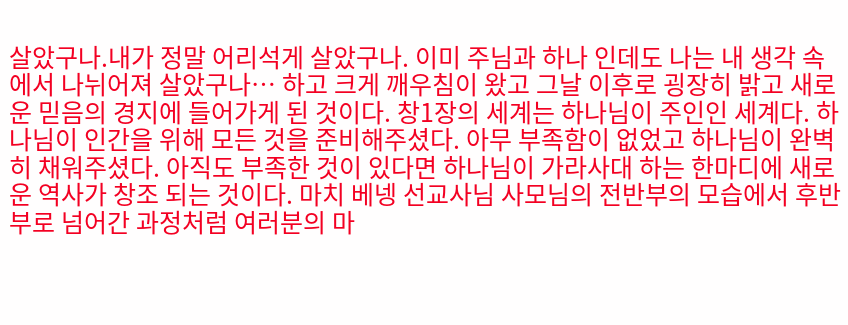살았구나.내가 정말 어리석게 살았구나. 이미 주님과 하나 인데도 나는 내 생각 속에서 나뉘어져 살았구나… 하고 크게 깨우침이 왔고 그날 이후로 굉장히 밝고 새로운 믿음의 경지에 들어가게 된 것이다. 창1장의 세계는 하나님이 주인인 세계다. 하나님이 인간을 위해 모든 것을 준비해주셨다. 아무 부족함이 없었고 하나님이 완벽히 채워주셨다. 아직도 부족한 것이 있다면 하나님이 가라사대 하는 한마디에 새로운 역사가 창조 되는 것이다. 마치 베넹 선교사님 사모님의 전반부의 모습에서 후반부로 넘어간 과정처럼 여러분의 마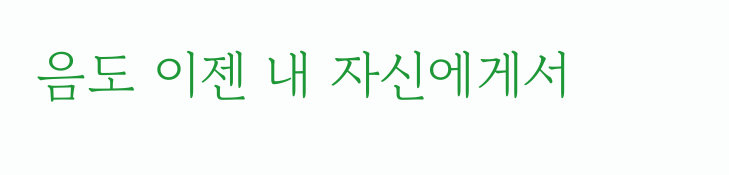음도 이젠 내 자신에게서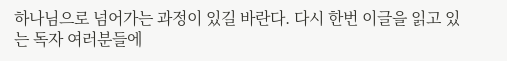하나님으로 넘어가는 과정이 있길 바란다. 다시 한번 이글을 읽고 있는 독자 여러분들에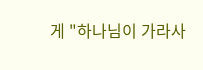게 "하나님이 가라사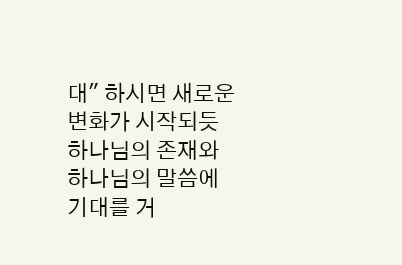대" 하시면 새로운 변화가 시작되듯 하나님의 존재와 하나님의 말씀에 기대를 거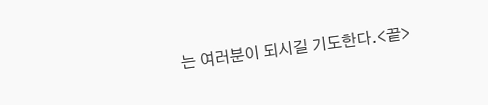는 여러분이 되시길 기도한다.<끝>